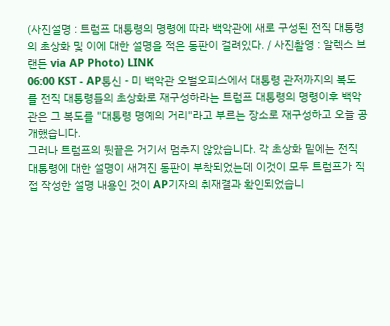(사진설명 : 트럼프 대통령의 명령에 따라 백악관에 새로 구성된 전직 대통령의 초상화 및 이에 대한 설명을 적은 동판이 걸려있다. / 사진촬영 : 알렉스 브랜든 via AP Photo) LINK
06:00 KST - AP통신 - 미 백악관 오벌오피스에서 대통령 관저까지의 복도를 전직 대통령들의 초상화로 재구성하라는 트럼프 대통령의 명령이후 백악관은 그 복도를 "대통령 명예의 거리"라고 부르는 장소로 재구성하고 오늘 공개했습니다.
그러나 트럼프의 뒷끝은 거기서 멈추지 않았습니다. 각 초상화 밑에는 전직 대통령에 대한 설명이 새겨진 동판이 부착되었는데 이것이 모두 트럼프가 직접 작성한 설명 내용인 것이 AP기자의 취재결과 확인되었습니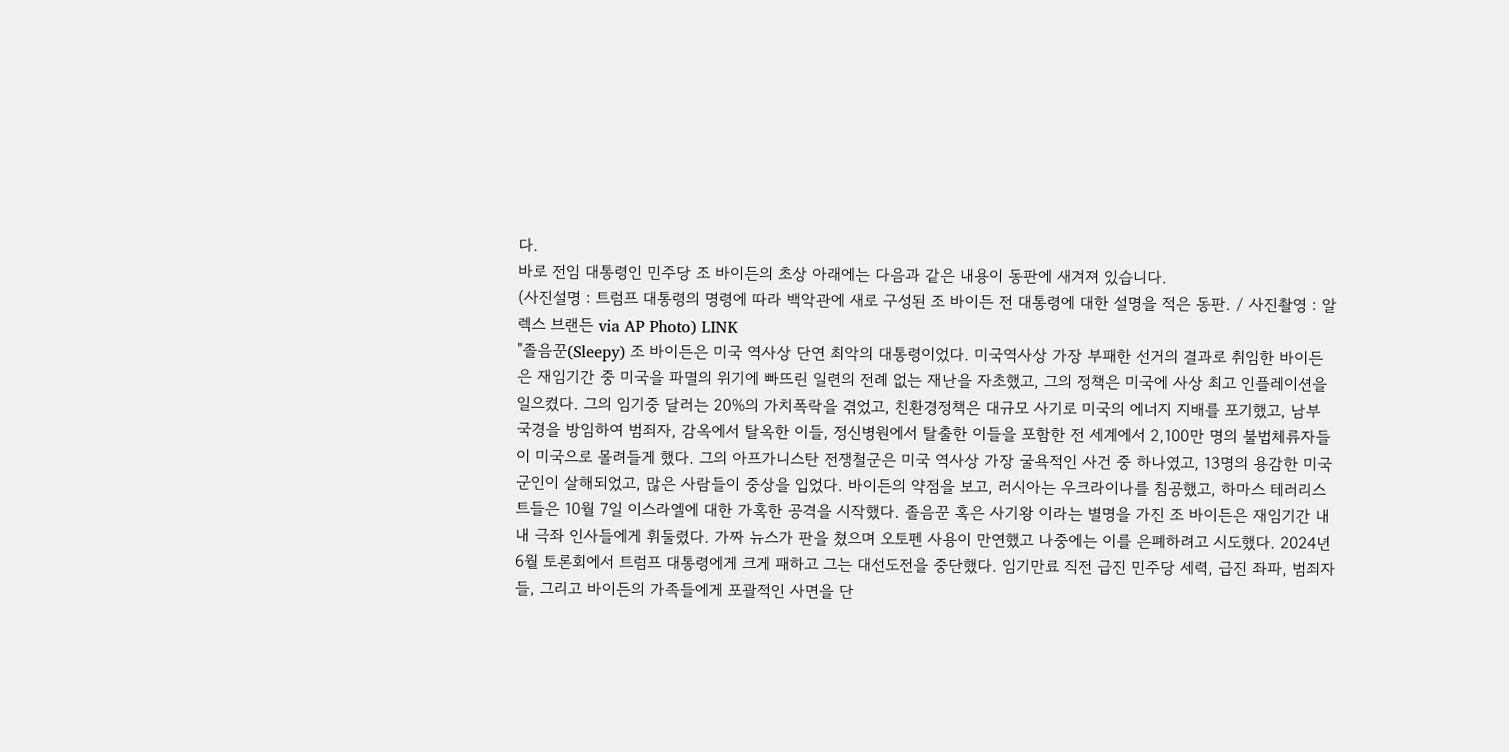다.
바로 전임 대통령인 민주당 조 바이든의 초상 아래에는 다음과 같은 내용이 동판에 새겨져 있습니다.
(사진설명 : 트럼프 대통령의 명령에 따라 백악관에 새로 구성된 조 바이든 전 대통령에 대한 설명을 적은 동판. / 사진촬영 : 알렉스 브랜든 via AP Photo) LINK
"졸음꾼(Sleepy) 조 바이든은 미국 역사상 단연 최악의 대통령이었다. 미국역사상 가장 부패한 선거의 결과로 취임한 바이든은 재임기간 중 미국을 파멸의 위기에 빠뜨린 일련의 전례 없는 재난을 자초했고, 그의 정책은 미국에 사상 최고 인플레이션을 일으켰다. 그의 임기중 달러는 20%의 가치폭락을 겪었고, 친환경정책은 대규모 사기로 미국의 에너지 지배를 포기했고, 남부 국경을 방임하여 범죄자, 감옥에서 탈옥한 이들, 정신병원에서 탈출한 이들을 포함한 전 세계에서 2,100만 명의 불법체류자들이 미국으로 몰려들게 했다. 그의 아프가니스탄 전쟁철군은 미국 역사상 가장 굴욕적인 사건 중 하나였고, 13명의 용감한 미국 군인이 살해되었고, 많은 사람들이 중상을 입었다. 바이든의 약점을 보고, 러시아는 우크라이나를 침공했고, 하마스 테러리스트들은 10월 7일 이스라엘에 대한 가혹한 공격을 시작했다. 졸음꾼 혹은 사기왕 이라는 별명을 가진 조 바이든은 재임기간 내내 극좌 인사들에게 휘둘렸다. 가짜 뉴스가 판을 쳤으며 오토펜 사용이 만연했고 나중에는 이를 은폐하려고 시도했다. 2024년 6월 토론회에서 트럼프 대통령에게 크게 패하고 그는 대선도전을 중단했다. 임기만료 직전 급진 민주당 세력, 급진 좌파, 범죄자들, 그리고 바이든의 가족들에게 포괄적인 사면을 단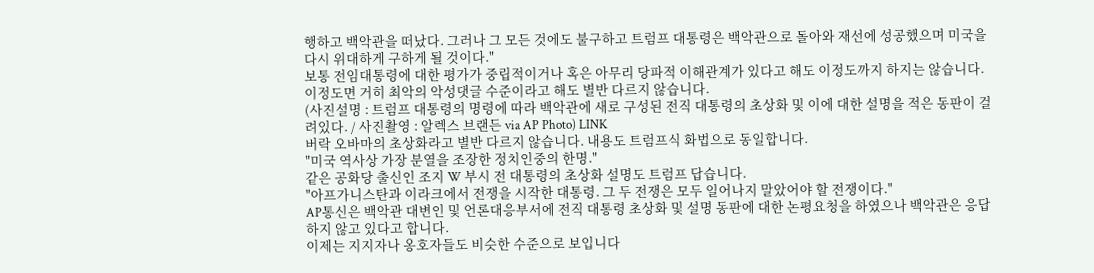행하고 백악관을 떠났다. 그러나 그 모든 것에도 불구하고 트럼프 대통령은 백악관으로 돌아와 재선에 성공했으며 미국을 다시 위대하게 구하게 될 것이다."
보통 전임대통령에 대한 평가가 중립적이거나 혹은 아무리 당파적 이해관계가 있다고 해도 이정도까지 하지는 않습니다. 이정도면 거히 최악의 악성댓글 수준이라고 해도 별반 다르지 않습니다.
(사진설명 : 트럼프 대통령의 명령에 따라 백악관에 새로 구성된 전직 대통령의 초상화 및 이에 대한 설명을 적은 동판이 걸려있다. / 사진촬영 : 알렉스 브랜든 via AP Photo) LINK
버락 오바마의 초상화라고 별반 다르지 않습니다. 내용도 트럼프식 화법으로 동일합니다.
"미국 역사상 가장 분열을 조장한 정치인중의 한명."
같은 공화당 출신인 조지 W 부시 전 대통령의 초상화 설명도 트럼프 답습니다.
"아프가니스탄과 이라크에서 전쟁을 시작한 대통령. 그 두 전쟁은 모두 일어나지 말았어야 할 전쟁이다."
AP통신은 백악관 대변인 및 언론대응부서에 전직 대통령 초상화 및 설명 동판에 대한 논평요청을 하였으나 백악관은 응답하지 않고 있다고 합니다.
이제는 지지자나 옹호자들도 비슷한 수준으로 보입니다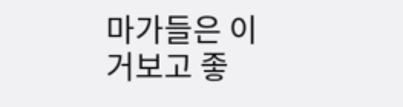마가들은 이거보고 좋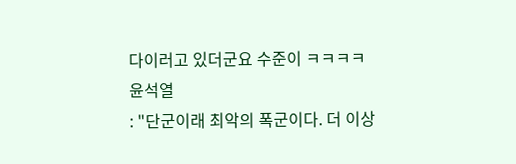다이러고 있더군요 수준이 ㅋㅋㅋㅋ
윤석열
: "단군이래 최악의 폭군이다. 더 이상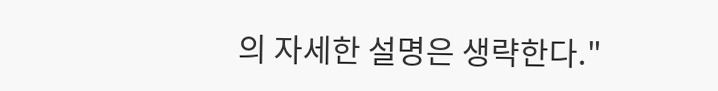의 자세한 설명은 생략한다."